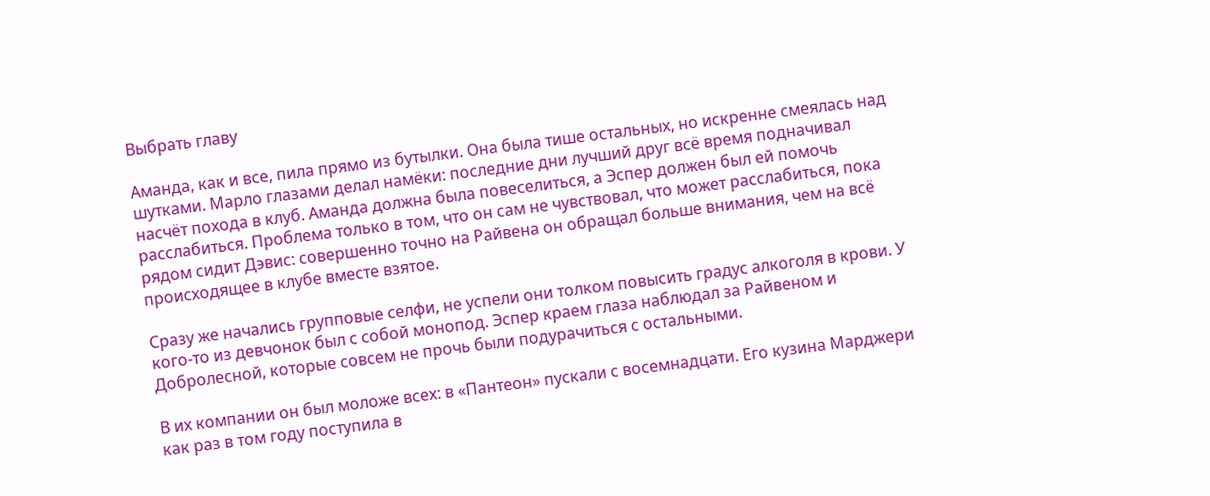Выбрать главу

Аманда, как и все, пила прямо из бутылки. Она была тише остальных, но искренне смеялась над шутками. Марло глазами делал намёки: последние дни лучший друг всё время подначивал насчёт похода в клуб. Аманда должна была повеселиться, а Эспер должен был ей помочь расслабиться. Проблема только в том, что он сам не чувствовал, что может расслабиться, пока рядом сидит Дэвис: совершенно точно на Райвена он обращал больше внимания, чем на всё происходящее в клубе вместе взятое.

Сразу же начались групповые селфи, не успели они толком повысить градус алкоголя в крови. У кого-то из девчонок был с собой монопод. Эспер краем глаза наблюдал за Райвеном и Добролесной, которые совсем не прочь были подурачиться с остальными.

В их компании он был моложе всех: в «Пантеон» пускали с восемнадцати. Его кузина Марджери как раз в том году поступила в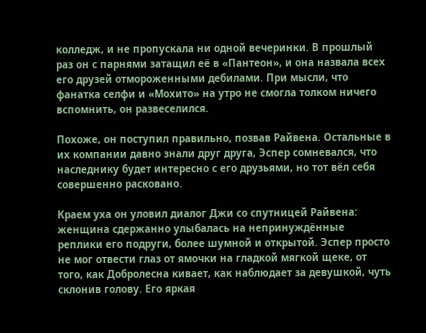колледж, и не пропускала ни одной вечеринки. В прошлый раз он с парнями затащил её в «Пантеон», и она назвала всех его друзей отмороженными дебилами. При мысли, что фанатка селфи и «Мохито» на утро не смогла толком ничего вспомнить, он развеселился.

Похоже, он поступил правильно, позвав Райвена. Остальные в их компании давно знали друг друга, Эспер сомневался, что наследнику будет интересно с его друзьями, но тот вёл себя совершенно расковано.

Краем уха он уловил диалог Джи со спутницей Райвена: женщина сдержанно улыбалась на непринуждённые реплики его подруги, более шумной и открытой. Эспер просто не мог отвести глаз от ямочки на гладкой мягкой щеке, от того, как Добролесна кивает, как наблюдает за девушкой, чуть склонив голову. Его яркая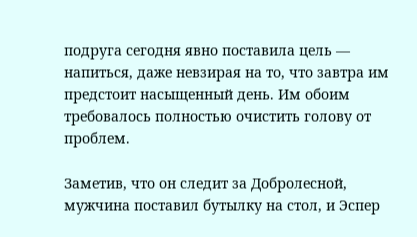подруга сегодня явно поставила цель — напиться, даже невзирая на то, что завтра им предстоит насыщенный день. Им обоим требовалось полностью очистить голову от проблем.

Заметив, что он следит за Добролесной, мужчина поставил бутылку на стол, и Эспер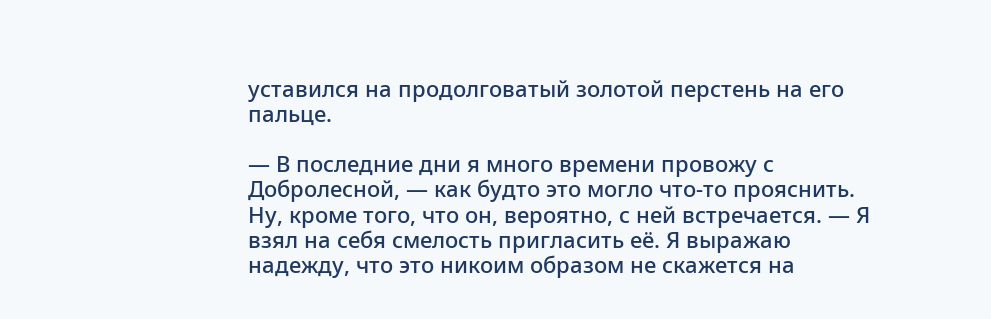уставился на продолговатый золотой перстень на его пальце.

— В последние дни я много времени провожу с Добролесной, — как будто это могло что-то прояснить. Ну, кроме того, что он, вероятно, с ней встречается. — Я взял на себя смелость пригласить её. Я выражаю надежду, что это никоим образом не скажется на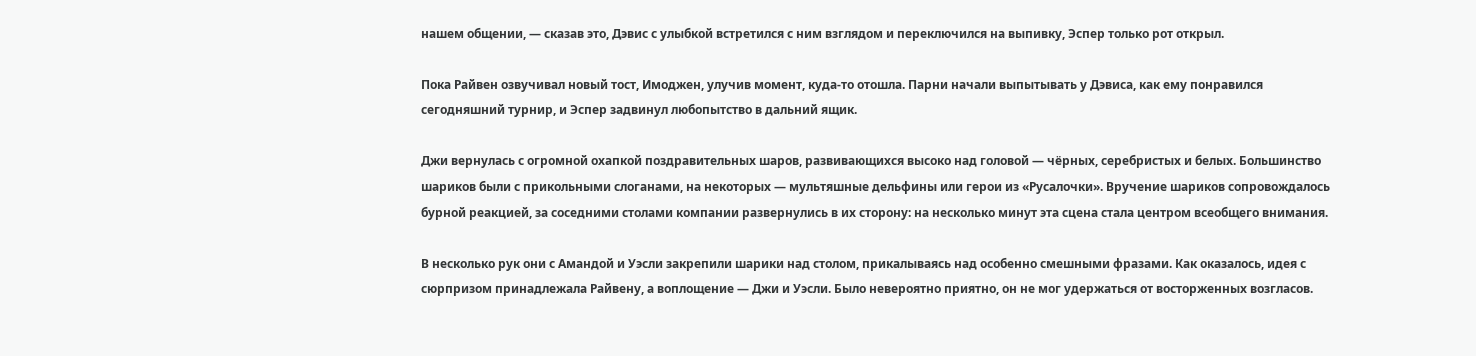нашем общении, — сказав это, Дэвис с улыбкой встретился с ним взглядом и переключился на выпивку, Эспер только рот открыл.

Пока Райвен озвучивал новый тост, Имоджен, улучив момент, куда-то отошла. Парни начали выпытывать у Дэвиса, как ему понравился сегодняшний турнир, и Эспер задвинул любопытство в дальний ящик.

Джи вернулась с огромной охапкой поздравительных шаров, развивающихся высоко над головой — чёрных, серебристых и белых. Большинство шариков были с прикольными слоганами, на некоторых — мультяшные дельфины или герои из «Русалочки». Вручение шариков сопровождалось бурной реакцией, за соседними столами компании развернулись в их сторону: на несколько минут эта сцена стала центром всеобщего внимания.

В несколько рук они с Амандой и Уэсли закрепили шарики над столом, прикалываясь над особенно смешными фразами. Как оказалось, идея с сюрпризом принадлежала Райвену, а воплощение — Джи и Уэсли. Было невероятно приятно, он не мог удержаться от восторженных возгласов.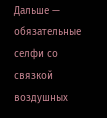Дальше — обязательные селфи со связкой воздушных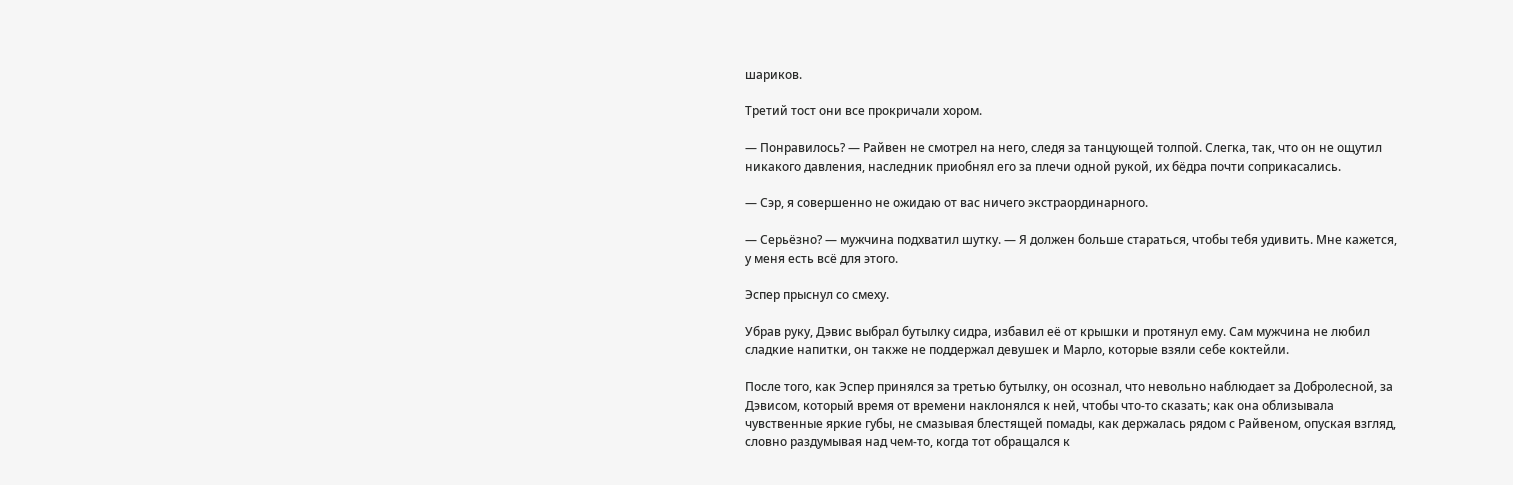шариков.

Третий тост они все прокричали хором.

— Понравилось? — Райвен не смотрел на него, следя за танцующей толпой. Слегка, так, что он не ощутил никакого давления, наследник приобнял его за плечи одной рукой, их бёдра почти соприкасались.

— Сэр, я совершенно не ожидаю от вас ничего экстраординарного.

— Серьёзно? — мужчина подхватил шутку. — Я должен больше стараться, чтобы тебя удивить. Мне кажется, у меня есть всё для этого.

Эспер прыснул со смеху.

Убрав руку, Дэвис выбрал бутылку сидра, избавил её от крышки и протянул ему. Сам мужчина не любил сладкие напитки, он также не поддержал девушек и Марло, которые взяли себе коктейли.

После того, как Эспер принялся за третью бутылку, он осознал, что невольно наблюдает за Добролесной, за Дэвисом, который время от времени наклонялся к ней, чтобы что-то сказать; как она облизывала чувственные яркие губы, не смазывая блестящей помады, как держалась рядом с Райвеном, опуская взгляд, словно раздумывая над чем-то, когда тот обращался к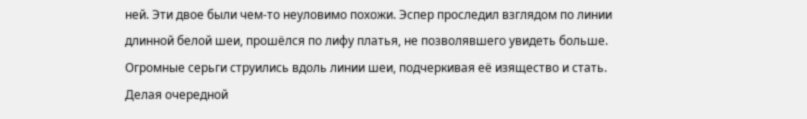ней. Эти двое были чем-то неуловимо похожи. Эспер проследил взглядом по линии длинной белой шеи, прошёлся по лифу платья, не позволявшего увидеть больше. Огромные серьги струились вдоль линии шеи, подчеркивая её изящество и стать. Делая очередной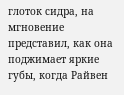глоток сидра, на мгновение представил, как она поджимает яркие губы, когда Райвен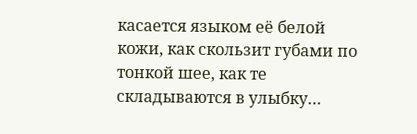касается языком её белой кожи, как скользит губами по тонкой шее, как те складываются в улыбку…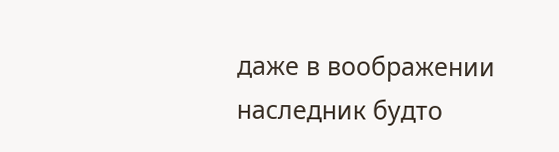даже в воображении наследник будто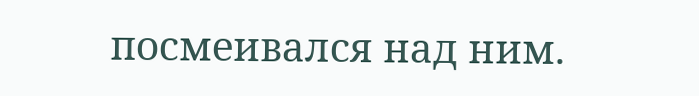посмеивался над ним.